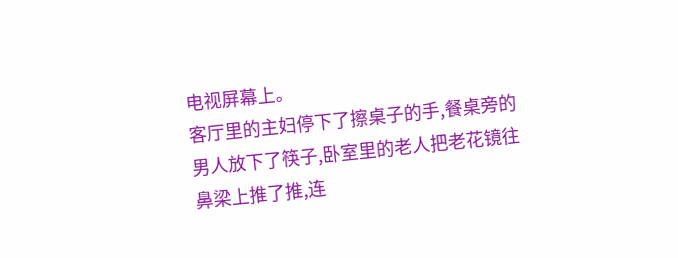电视屏幕上。
客厅里的主妇停下了擦桌子的手,餐桌旁的男人放下了筷子,卧室里的老人把老花镜往鼻梁上推了推,连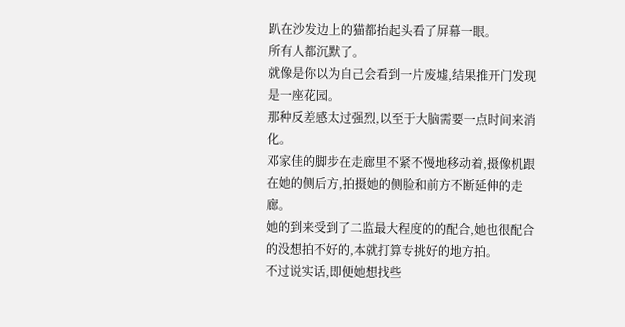趴在沙发边上的猫都抬起头看了屏幕一眼。
所有人都沉默了。
就像是你以为自己会看到一片废墟,结果推开门发现是一座花园。
那种反差感太过强烈,以至于大脑需要一点时间来消化。
邓家佳的脚步在走廊里不紧不慢地移动着,摄像机跟在她的侧后方,拍摄她的侧脸和前方不断延伸的走廊。
她的到来受到了二监最大程度的的配合,她也很配合的没想拍不好的,本就打算专挑好的地方拍。
不过说实话,即便她想找些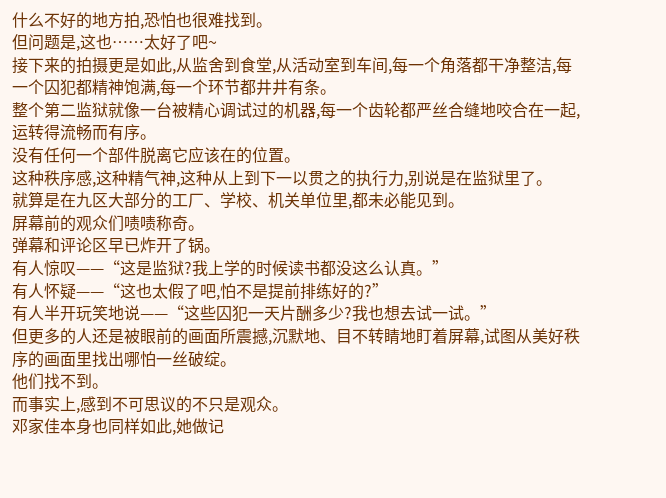什么不好的地方拍,恐怕也很难找到。
但问题是,这也……太好了吧~
接下来的拍摄更是如此,从监舍到食堂,从活动室到车间,每一个角落都干净整洁,每一个囚犯都精神饱满,每一个环节都井井有条。
整个第二监狱就像一台被精心调试过的机器,每一个齿轮都严丝合缝地咬合在一起,运转得流畅而有序。
没有任何一个部件脱离它应该在的位置。
这种秩序感,这种精气神,这种从上到下一以贯之的执行力,别说是在监狱里了。
就算是在九区大部分的工厂、学校、机关单位里,都未必能见到。
屏幕前的观众们啧啧称奇。
弹幕和评论区早已炸开了锅。
有人惊叹——“这是监狱?我上学的时候读书都没这么认真。”
有人怀疑——“这也太假了吧,怕不是提前排练好的?”
有人半开玩笑地说——“这些囚犯一天片酬多少?我也想去试一试。”
但更多的人还是被眼前的画面所震撼,沉默地、目不转睛地盯着屏幕,试图从美好秩序的画面里找出哪怕一丝破绽。
他们找不到。
而事实上,感到不可思议的不只是观众。
邓家佳本身也同样如此,她做记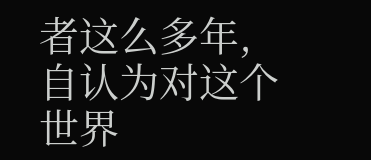者这么多年,自认为对这个世界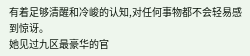有着足够清醒和冷峻的认知,对任何事物都不会轻易感到惊讶。
她见过九区最豪华的官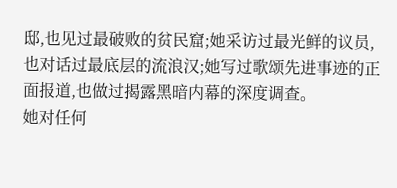邸,也见过最破败的贫民窟;她采访过最光鲜的议员,也对话过最底层的流浪汉;她写过歌颂先进事迹的正面报道,也做过揭露黑暗内幕的深度调查。
她对任何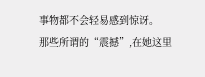事物都不会轻易感到惊讶。
那些所谓的“震撼”,在她这里